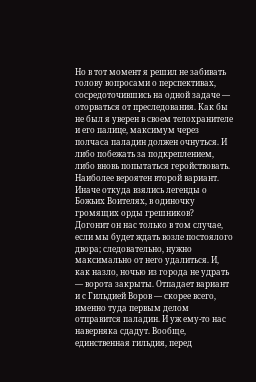Но в тот момент я решил не забивать голову вопросами о перспективах, сосредоточившись на одной задаче — оторваться от преследования. Как бы не был я уверен в своем телохранителе и его палице, максимум через полчаса паладин должен очнуться. И либо побежать за подкреплением, либо вновь попытаться геройствовать. Наиболее вероятен второй вариант. Иначе откуда взялись легенды о Божьих Воителях, в одиночку громящих орды грешников?
Догонит он нас только в том случае, если мы будет ждать возле постоялого двора; следовательно, нужно максимально от него удалиться. И, как назло, ночью из города не удрать — ворота закрыты. Отпадает вариант и с Гильдией Воров — скорее всего, именно туда первым делом отправится паладин. И уж ему-то нас наверняка сдадут. Вообще, единственная гильдия, перед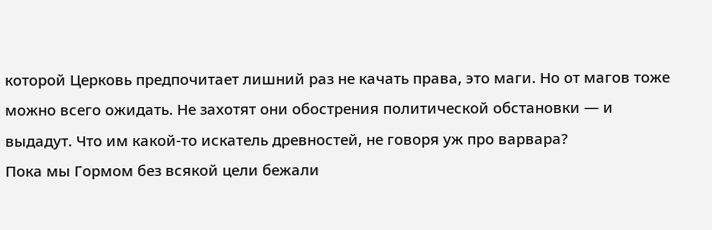которой Церковь предпочитает лишний раз не качать права, это маги. Но от магов тоже можно всего ожидать. Не захотят они обострения политической обстановки — и выдадут. Что им какой-то искатель древностей, не говоря уж про варвара?
Пока мы Гормом без всякой цели бежали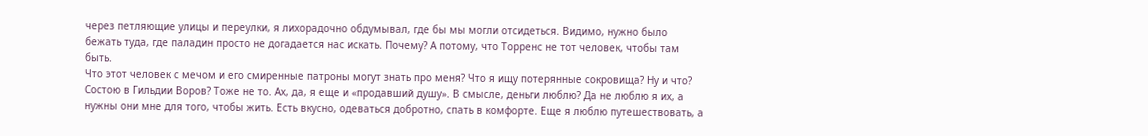через петляющие улицы и переулки, я лихорадочно обдумывал, где бы мы могли отсидеться. Видимо, нужно было бежать туда, где паладин просто не догадается нас искать. Почему? А потому, что Торренс не тот человек, чтобы там быть.
Что этот человек с мечом и его смиренные патроны могут знать про меня? Что я ищу потерянные сокровища? Ну и что? Состою в Гильдии Воров? Тоже не то. Ах, да, я еще и «продавший душу». В смысле, деньги люблю? Да не люблю я их, а нужны они мне для того, чтобы жить. Есть вкусно, одеваться добротно, спать в комфорте. Еще я люблю путешествовать, а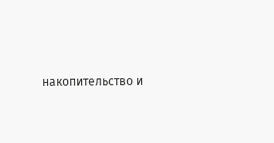накопительство и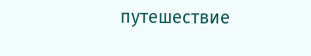путешествие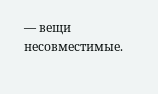— вещи несовместимые.